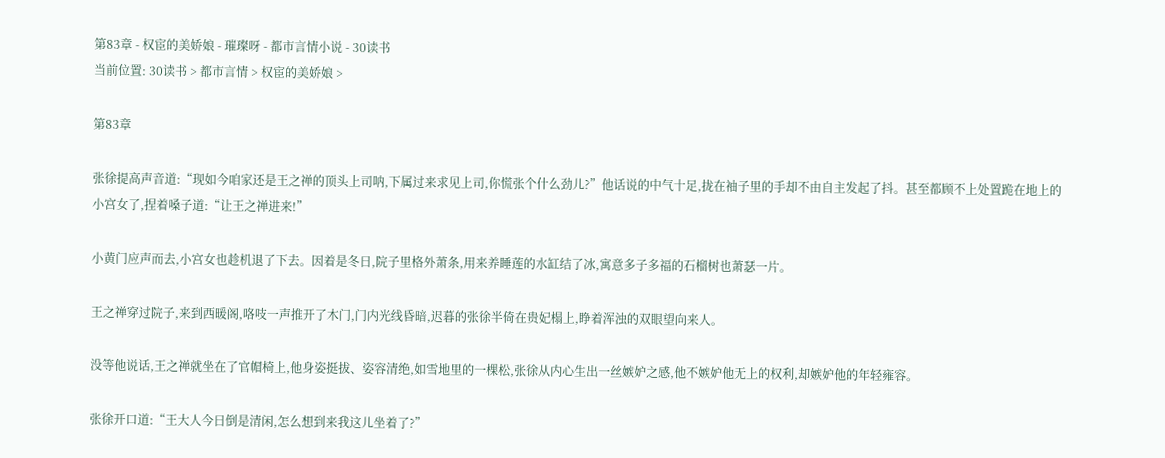第83章 - 权宦的美娇娘 - 璀璨呀 - 都市言情小说 - 30读书
当前位置: 30读书 > 都市言情 > 权宦的美娇娘 >

第83章

张徐提高声音道:“现如今咱家还是王之禅的顶头上司呐,下属过来求见上司,你慌张个什么劲儿?”他话说的中气十足,拢在袖子里的手却不由自主发起了抖。甚至都顾不上处置跪在地上的小宫女了,捏着嗓子道:“让王之禅进来!”

小黄门应声而去,小宫女也趁机退了下去。因着是冬日,院子里格外萧条,用来养睡莲的水缸结了冰,寓意多子多福的石榴树也萧瑟一片。

王之禅穿过院子,来到西暖阁,咯吱一声推开了木门,门内光线昏暗,迟暮的张徐半倚在贵妃榻上,睁着浑浊的双眼望向来人。

没等他说话,王之禅就坐在了官帽椅上,他身姿挺拔、姿容清绝,如雪地里的一棵松,张徐从内心生出一丝嫉妒之感,他不嫉妒他无上的权利,却嫉妒他的年轻雍容。

张徐开口道:“王大人今日倒是清闲,怎么想到来我这儿坐着了?”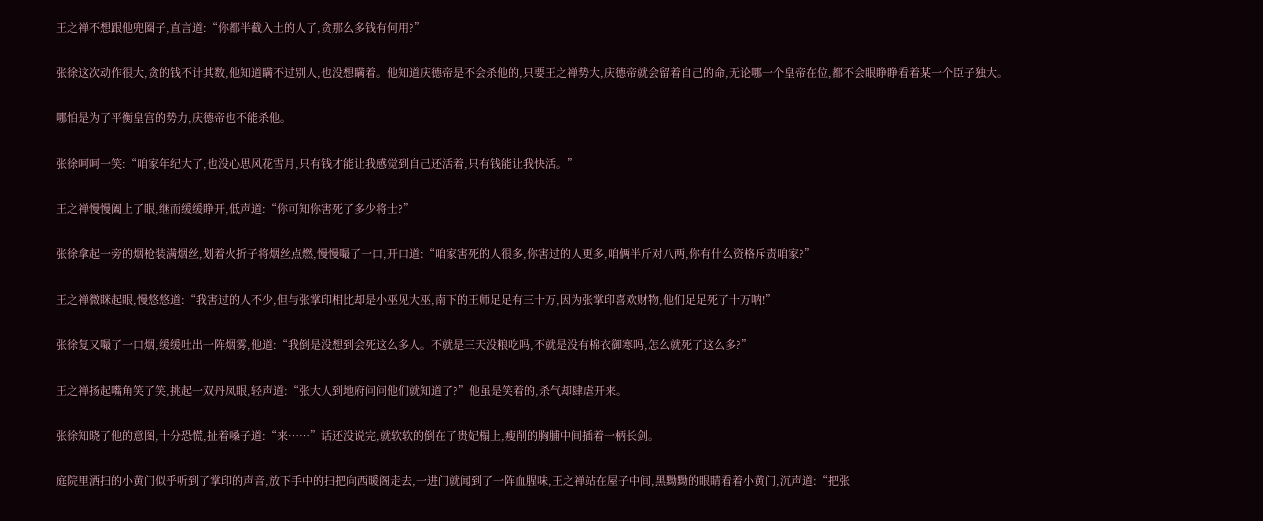王之禅不想跟他兜圈子,直言道:“你都半截入土的人了,贪那么多钱有何用?”

张徐这次动作很大,贪的钱不计其数,他知道瞒不过别人,也没想瞒着。他知道庆德帝是不会杀他的,只要王之禅势大,庆德帝就会留着自己的命,无论哪一个皇帝在位,都不会眼睁睁看着某一个臣子独大。

哪怕是为了平衡皇宫的势力,庆德帝也不能杀他。

张徐呵呵一笑:“咱家年纪大了,也没心思风花雪月,只有钱才能让我感觉到自己还活着,只有钱能让我快活。”

王之禅慢慢阖上了眼,继而缓缓睁开,低声道:“你可知你害死了多少将士?”

张徐拿起一旁的烟枪装满烟丝,划着火折子将烟丝点燃,慢慢嘬了一口,开口道:“咱家害死的人很多,你害过的人更多,咱俩半斤对八两,你有什么资格斥责咱家?”

王之禅微眯起眼,慢悠悠道:“我害过的人不少,但与张掌印相比却是小巫见大巫,南下的王师足足有三十万,因为张掌印喜欢财物,他们足足死了十万呐!”

张徐复又嘬了一口烟,缓缓吐出一阵烟雾,他道:“我倒是没想到会死这么多人。不就是三天没粮吃吗,不就是没有棉衣御寒吗,怎么就死了这么多?”

王之禅扬起嘴角笑了笑,挑起一双丹凤眼,轻声道:“张大人到地府问问他们就知道了?”他虽是笑着的,杀气却肆虐开来。

张徐知晓了他的意图,十分恐慌,扯着嗓子道:“来……”话还没说完,就软软的倒在了贵妃榻上,瘦削的胸脯中间插着一柄长剑。

庭院里洒扫的小黄门似乎听到了掌印的声音,放下手中的扫把向西暖阁走去,一进门就闻到了一阵血腥味,王之禅站在屋子中间,黑黝黝的眼睛看着小黄门,沉声道:“把张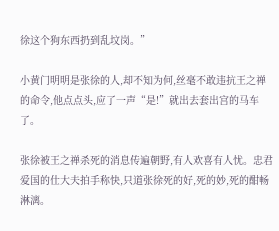徐这个狗东西扔到乱坟岗。”

小黄门明明是张徐的人,却不知为何,丝毫不敢违抗王之禅的命令,他点点头,应了一声“是!”就出去套出宫的马车了。

张徐被王之禅杀死的消息传遍朝野,有人欢喜有人忧。忠君爱国的仕大夫拍手称快,只道张徐死的好,死的妙,死的酣畅淋漓。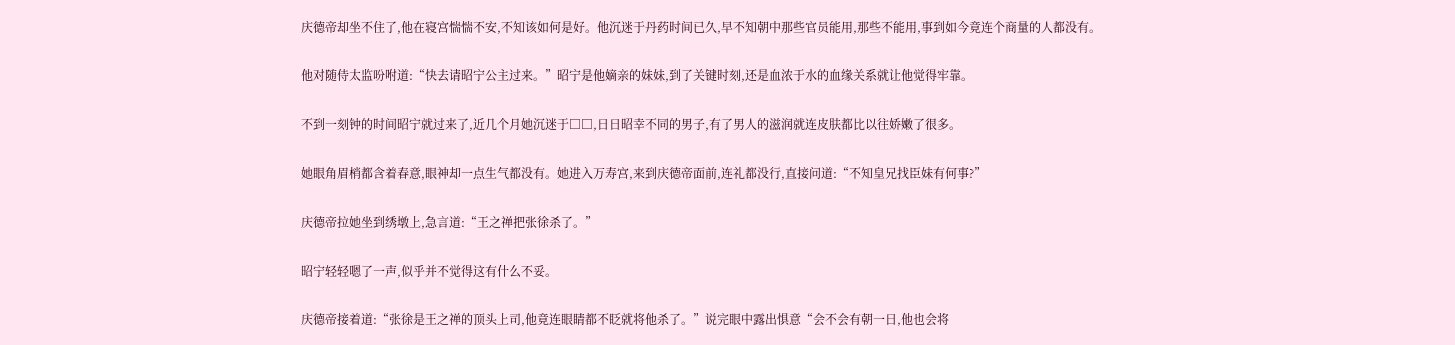庆德帝却坐不住了,他在寝宫惴惴不安,不知该如何是好。他沉迷于丹药时间已久,早不知朝中那些官员能用,那些不能用,事到如今竟连个商量的人都没有。

他对随侍太监吩咐道:“快去请昭宁公主过来。”昭宁是他嫡亲的妹妹,到了关键时刻,还是血浓于水的血缘关系就让他觉得牢靠。

不到一刻钟的时间昭宁就过来了,近几个月她沉迷于□□,日日昭幸不同的男子,有了男人的滋润就连皮肤都比以往娇嫩了很多。

她眼角眉梢都含着春意,眼神却一点生气都没有。她进入万寿宫,来到庆德帝面前,连礼都没行,直接问道:“不知皇兄找臣妹有何事?”

庆德帝拉她坐到绣墩上,急言道:“王之禅把张徐杀了。”

昭宁轻轻嗯了一声,似乎并不觉得这有什么不妥。

庆德帝接着道:“张徐是王之禅的顶头上司,他竟连眼睛都不眨就将他杀了。”说完眼中露出惧意“会不会有朝一日,他也会将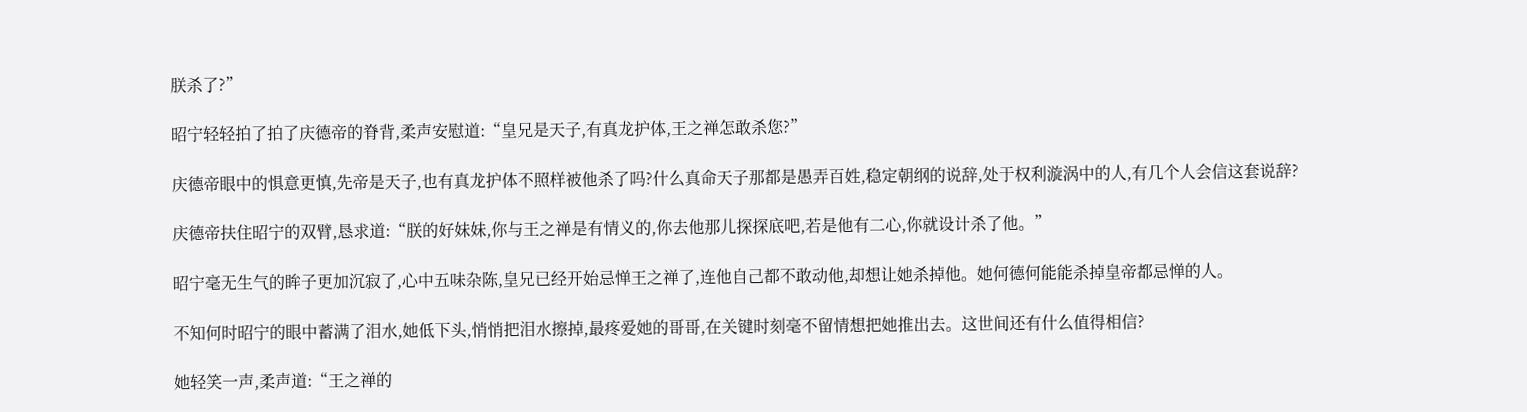朕杀了?”

昭宁轻轻拍了拍了庆德帝的脊背,柔声安慰道:“皇兄是天子,有真龙护体,王之禅怎敢杀您?”

庆德帝眼中的惧意更慎,先帝是天子,也有真龙护体不照样被他杀了吗?什么真命天子那都是愚弄百姓,稳定朝纲的说辞,处于权利漩涡中的人,有几个人会信这套说辞?

庆德帝扶住昭宁的双臂,恳求道:“朕的好妹妹,你与王之禅是有情义的,你去他那儿探探底吧,若是他有二心,你就设计杀了他。”

昭宁毫无生气的眸子更加沉寂了,心中五味杂陈,皇兄已经开始忌惮王之禅了,连他自己都不敢动他,却想让她杀掉他。她何德何能能杀掉皇帝都忌惮的人。

不知何时昭宁的眼中蓄满了泪水,她低下头,悄悄把泪水擦掉,最疼爱她的哥哥,在关键时刻毫不留情想把她推出去。这世间还有什么值得相信?

她轻笑一声,柔声道:“王之禅的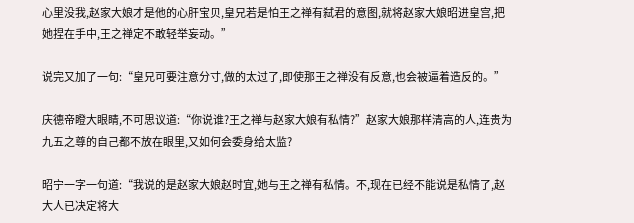心里没我,赵家大娘才是他的心肝宝贝,皇兄若是怕王之禅有弑君的意图,就将赵家大娘昭进皇宫,把她捏在手中,王之禅定不敢轻举妄动。”

说完又加了一句:“皇兄可要注意分寸,做的太过了,即使那王之禅没有反意,也会被逼着造反的。”

庆德帝瞪大眼睛,不可思议道:“你说谁?王之禅与赵家大娘有私情?”赵家大娘那样清高的人,连贵为九五之尊的自己都不放在眼里,又如何会委身给太监?

昭宁一字一句道:“我说的是赵家大娘赵时宜,她与王之禅有私情。不,现在已经不能说是私情了,赵大人已决定将大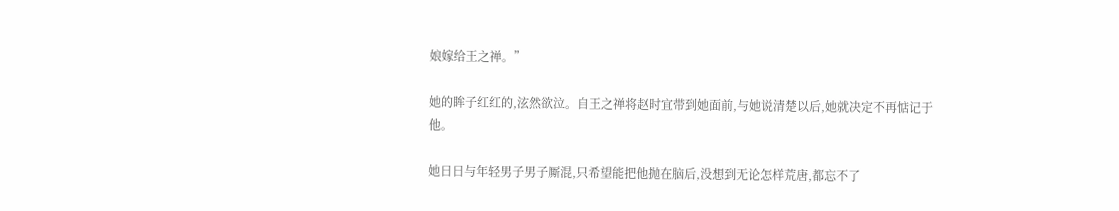娘嫁给王之禅。”

她的眸子红红的,泫然欲泣。自王之禅将赵时宜带到她面前,与她说清楚以后,她就决定不再惦记于他。

她日日与年轻男子男子厮混,只希望能把他抛在脑后,没想到无论怎样荒唐,都忘不了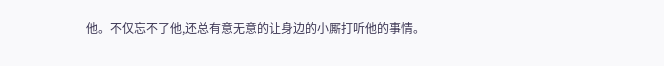他。不仅忘不了他,还总有意无意的让身边的小厮打听他的事情。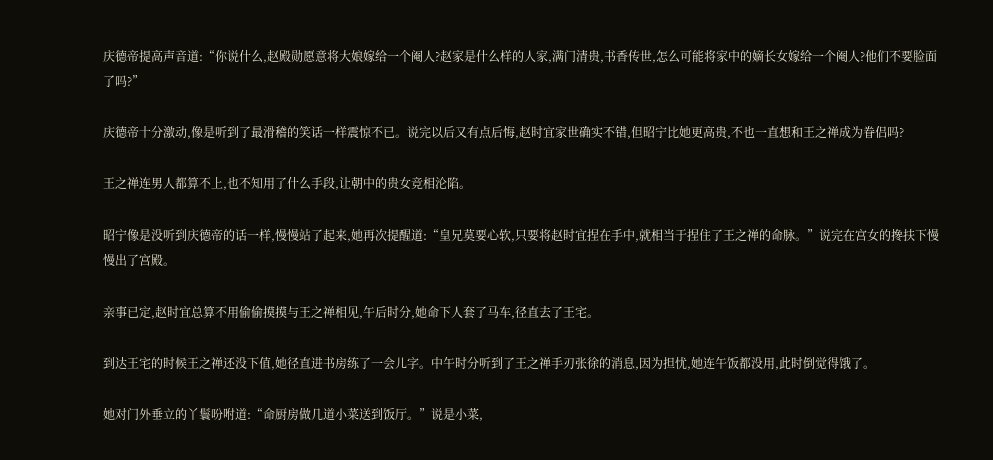庆德帝提高声音道:“你说什么,赵殿勋愿意将大娘嫁给一个阉人?赵家是什么样的人家,满门清贵,书香传世,怎么可能将家中的嫡长女嫁给一个阉人?他们不要脸面了吗?”

庆德帝十分激动,像是听到了最滑稽的笑话一样震惊不已。说完以后又有点后悔,赵时宜家世确实不错,但昭宁比她更高贵,不也一直想和王之禅成为眷侣吗?

王之禅连男人都算不上,也不知用了什么手段,让朝中的贵女竞相沦陷。

昭宁像是没听到庆德帝的话一样,慢慢站了起来,她再次提醒道:“皇兄莫要心软,只要将赵时宜捏在手中,就相当于捏住了王之禅的命脉。”说完在宫女的搀扶下慢慢出了宫殿。

亲事已定,赵时宜总算不用偷偷摸摸与王之禅相见,午后时分,她命下人套了马车,径直去了王宅。

到达王宅的时候王之禅还没下值,她径直进书房练了一会儿字。中午时分听到了王之禅手刃张徐的消息,因为担忧,她连午饭都没用,此时倒觉得饿了。

她对门外垂立的丫鬟吩咐道:“命厨房做几道小菜送到饭厅。”说是小菜,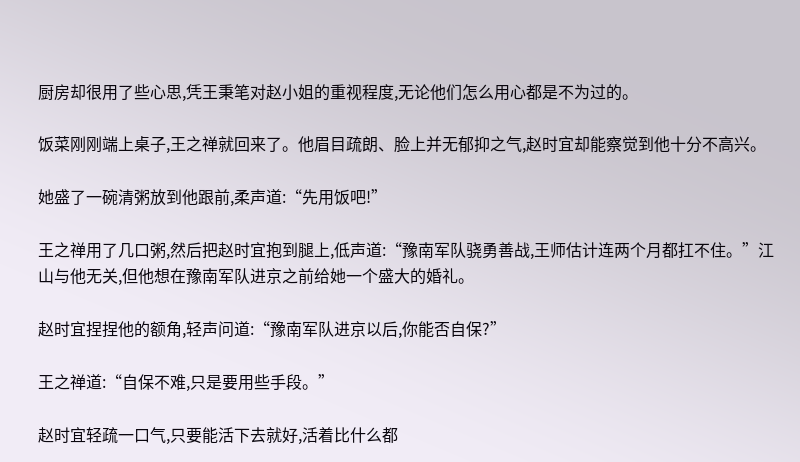厨房却很用了些心思,凭王秉笔对赵小姐的重视程度,无论他们怎么用心都是不为过的。

饭菜刚刚端上桌子,王之禅就回来了。他眉目疏朗、脸上并无郁抑之气,赵时宜却能察觉到他十分不高兴。

她盛了一碗清粥放到他跟前,柔声道:“先用饭吧!”

王之禅用了几口粥,然后把赵时宜抱到腿上,低声道:“豫南军队骁勇善战,王师估计连两个月都扛不住。”江山与他无关,但他想在豫南军队进京之前给她一个盛大的婚礼。

赵时宜捏捏他的额角,轻声问道:“豫南军队进京以后,你能否自保?”

王之禅道:“自保不难,只是要用些手段。”

赵时宜轻疏一口气,只要能活下去就好,活着比什么都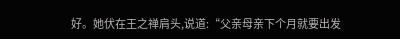好。她伏在王之禅肩头,说道:“父亲母亲下个月就要出发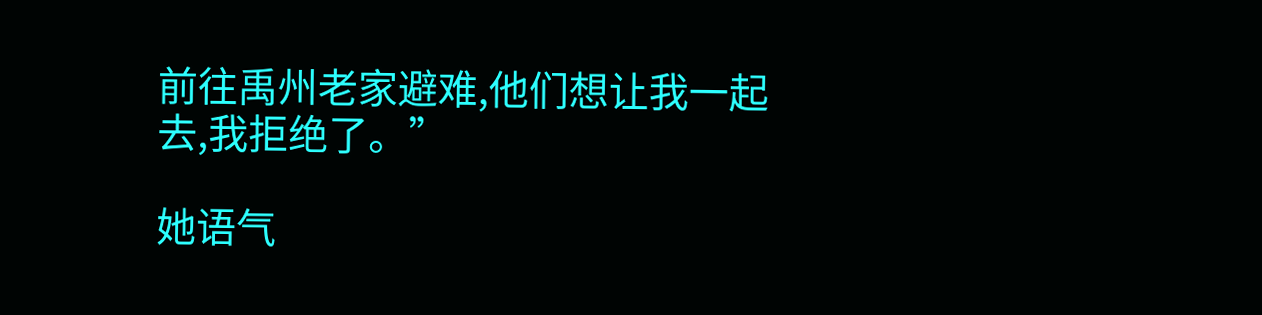前往禹州老家避难,他们想让我一起去,我拒绝了。”

她语气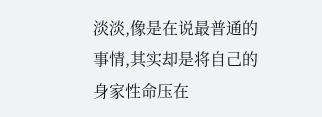淡淡,像是在说最普通的事情,其实却是将自己的身家性命压在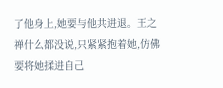了他身上,她要与他共进退。王之禅什么都没说,只紧紧抱着她,仿佛要将她揉进自己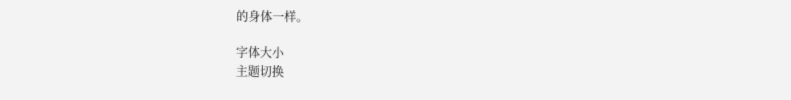的身体一样。

字体大小
主题切换